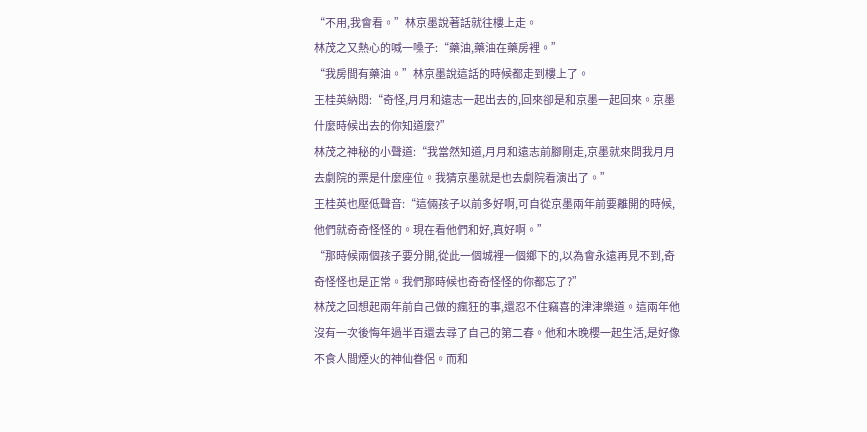“不用,我會看。”林京墨說著話就往樓上走。
林茂之又熱心的喊一嗓子:“藥油,藥油在藥房裡。”
“我房間有藥油。”林京墨說這話的時候都走到樓上了。
王桂英納悶:“奇怪,月月和遠志一起出去的,回來卻是和京墨一起回來。京墨什麼時候出去的你知道麼?”
林茂之神秘的小聲道:“我當然知道,月月和遠志前腳剛走,京墨就來問我月月去劇院的票是什麼座位。我猜京墨就是也去劇院看演出了。”
王桂英也壓低聲音:“這倆孩子以前多好啊,可自從京墨兩年前要離開的時候,他們就奇奇怪怪的。現在看他們和好,真好啊。”
“那時候兩個孩子要分開,從此一個城裡一個鄉下的,以為會永遠再見不到,奇奇怪怪也是正常。我們那時候也奇奇怪怪的你都忘了?”
林茂之回想起兩年前自己做的瘋狂的事,還忍不住竊喜的津津樂道。這兩年他沒有一次後悔年過半百還去尋了自己的第二春。他和木晚櫻一起生活,是好像不食人間煙火的神仙眷侶。而和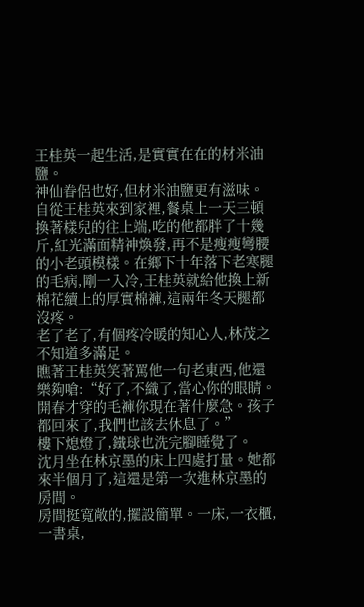王桂英一起生活,是實實在在的材米油鹽。
神仙眷侶也好,但材米油鹽更有滋味。自從王桂英來到家裡,餐桌上一天三頓換著樣兒的往上端,吃的他都胖了十幾斤,紅光滿面精神煥發,再不是瘦瘦彎腰的小老頭模樣。在鄉下十年落下老寒腿的毛病,剛一入冷,王桂英就給他換上新棉花續上的厚實棉褲,這兩年冬天腿都沒疼。
老了老了,有個疼冷暖的知心人,林茂之不知道多滿足。
瞧著王桂英笑著罵他一句老東西,他還樂夠嗆:“好了,不織了,當心你的眼睛。開春才穿的毛褲你現在著什麼急。孩子都回來了,我們也該去休息了。”
樓下熄燈了,鐵球也洗完腳睡覺了。
沈月坐在林京墨的床上四處打量。她都來半個月了,這還是第一次進林京墨的房間。
房間挺寬敞的,擺設簡單。一床,一衣櫃,一書桌,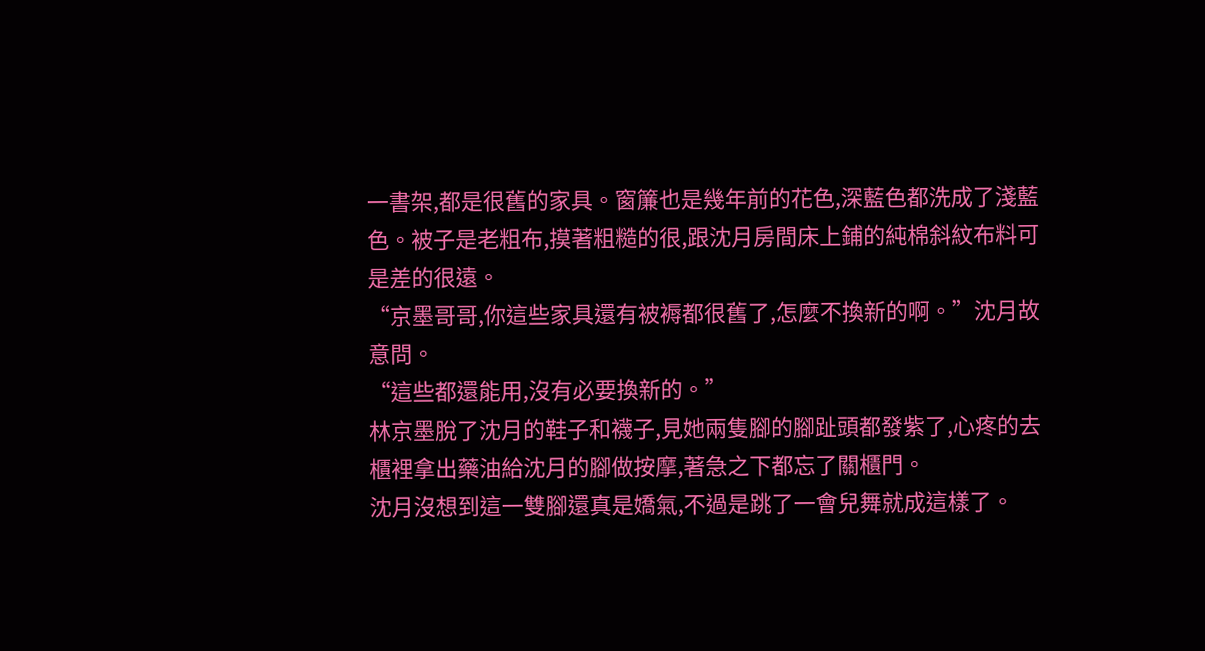一書架,都是很舊的家具。窗簾也是幾年前的花色,深藍色都洗成了淺藍色。被子是老粗布,摸著粗糙的很,跟沈月房間床上鋪的純棉斜紋布料可是差的很遠。
“京墨哥哥,你這些家具還有被褥都很舊了,怎麼不換新的啊。”沈月故意問。
“這些都還能用,沒有必要換新的。”
林京墨脫了沈月的鞋子和襪子,見她兩隻腳的腳趾頭都發紫了,心疼的去櫃裡拿出藥油給沈月的腳做按摩,著急之下都忘了關櫃門。
沈月沒想到這一雙腳還真是嬌氣,不過是跳了一會兒舞就成這樣了。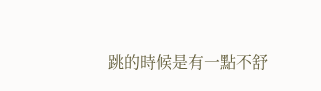跳的時候是有一點不舒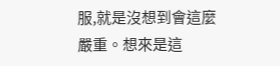服,就是沒想到會這麼嚴重。想來是這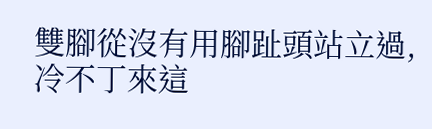雙腳從沒有用腳趾頭站立過,冷不丁來這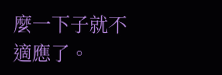麼一下子就不適應了。